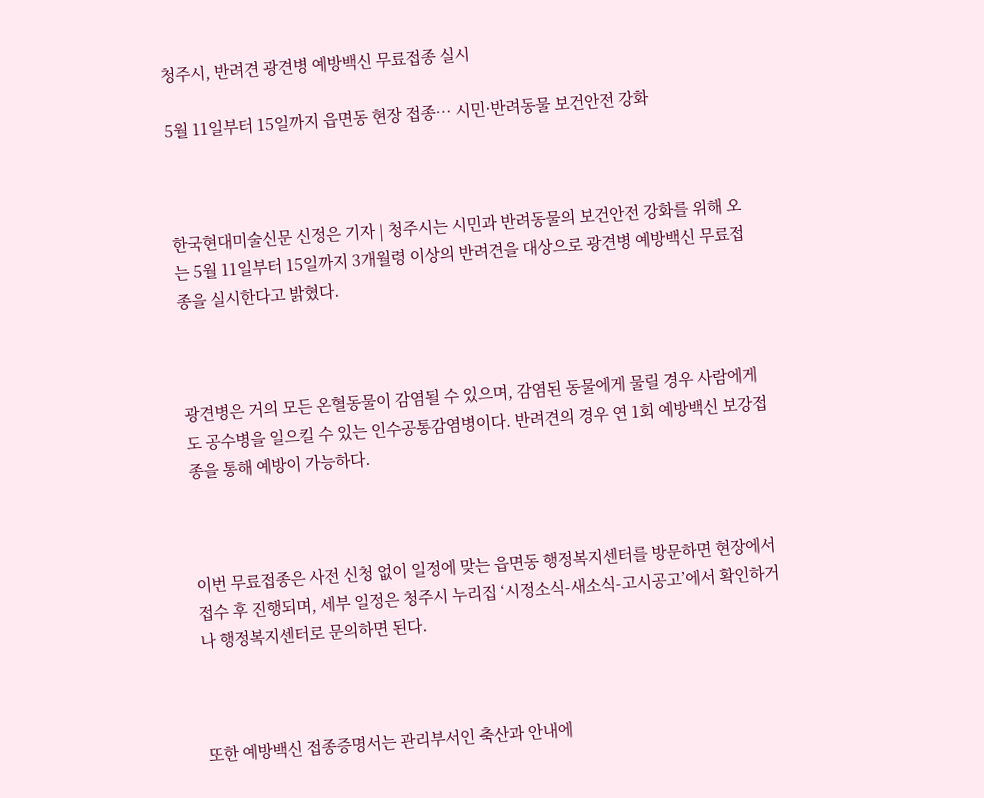청주시, 반려견 광견병 예방백신 무료접종 실시

5월 11일부터 15일까지 읍면동 현장 접종… 시민·반려동물 보건안전 강화



한국현대미술신문 신정은 기자 | 청주시는 시민과 반려동물의 보건안전 강화를 위해 오는 5월 11일부터 15일까지 3개월령 이상의 반려견을 대상으로 광견병 예방백신 무료접종을 실시한다고 밝혔다.



광견병은 거의 모든 온혈동물이 감염될 수 있으며, 감염된 동물에게 물릴 경우 사람에게도 공수병을 일으킬 수 있는 인수공통감염병이다. 반려견의 경우 연 1회 예방백신 보강접종을 통해 예방이 가능하다.



이번 무료접종은 사전 신청 없이 일정에 맞는 읍면동 행정복지센터를 방문하면 현장에서 접수 후 진행되며, 세부 일정은 청주시 누리집 ‘시정소식-새소식-고시공고’에서 확인하거나 행정복지센터로 문의하면 된다.



또한 예방백신 접종증명서는 관리부서인 축산과 안내에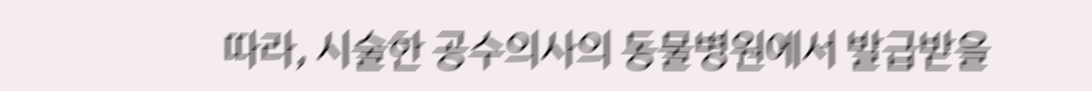따라, 시술한 공수의사의 동물병원에서 발급받을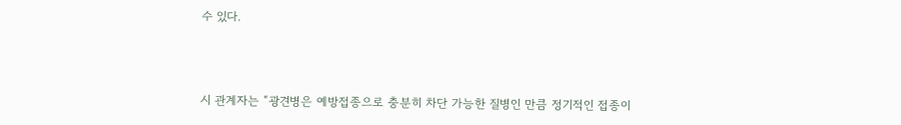수 있다.



시 관계자는 “광견병은 예방접종으로 충분히 차단 가능한 질병인 만큼 정기적인 접종이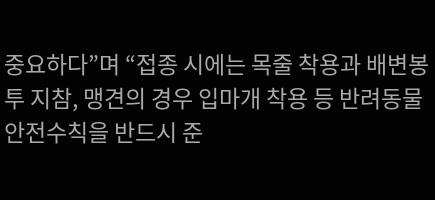중요하다”며 “접종 시에는 목줄 착용과 배변봉투 지참, 맹견의 경우 입마개 착용 등 반려동물 안전수칙을 반드시 준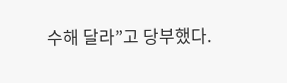수해 달라”고 당부했다.